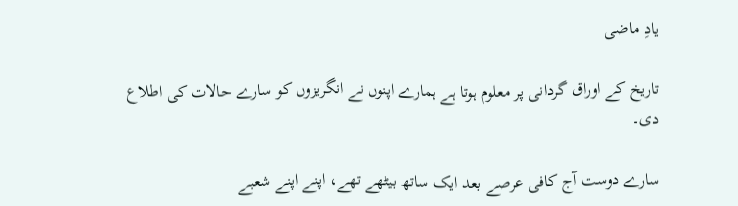یادِ ماضی

تاریخ کے اوراق گردانی پر معلوم ہوتا ہے ہمارے اپنوں نے انگریزوں کو سارے حالات کی اطلاع دی۔

سارے دوست آج کافی عرصے بعد ایک ساتھ بیٹھے تھے، اپنے اپنے شعبے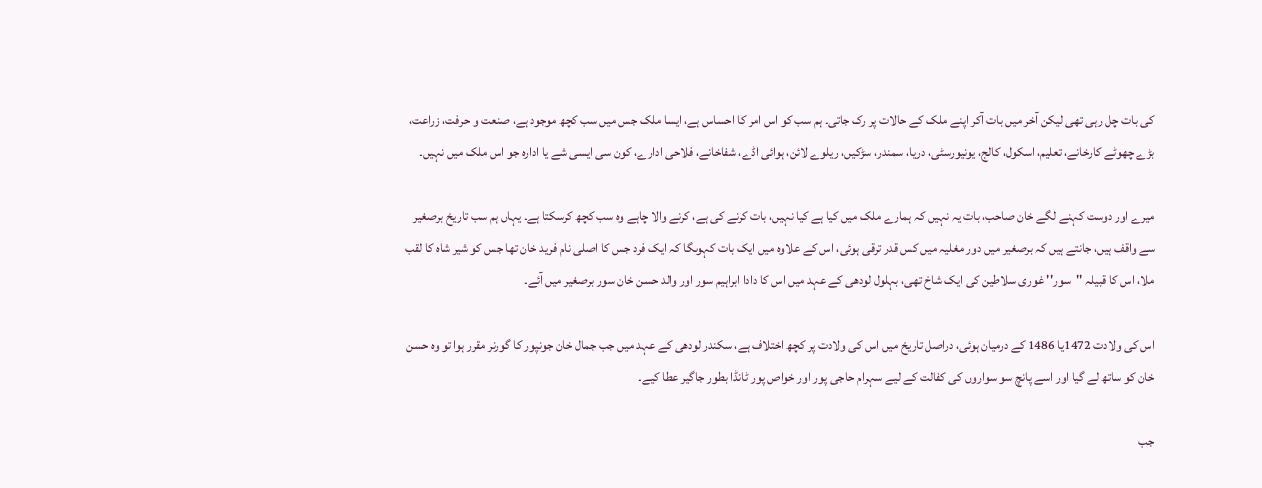کی بات چل رہی تھی لیکن آخر میں بات آکر اپنے ملک کے حالات پر رک جاتی۔ ہم سب کو اس امر کا احساس ہے، ایسا ملک جس میں سب کچھ موجود ہے، صنعت و حرفت، زراعت، بڑے چھوٹے کارخانے، تعلیم، اسکول، کالج، یونیورسٹی، دریا، سمندر، سڑکیں، ریلوے لائن، ہوائی اڈے، شفاخانے، فلاحی ادارے، کون سی ایسی شے یا ادارہ جو اس ملک میں نہیں۔

میرے اور دوست کہنے لگے خان صاحب، بات یہ نہیں کہ ہمارے ملک میں کیا ہے کیا نہیں، بات کرنے کی ہے، کرنے والا چاہے وہ سب کچھ کرسکتا ہے۔ یہاں ہم سب تاریخ برصغیر سے واقف ہیں، جانتے ہیں کہ برصغیر میں دور مغلیہ میں کس قدر ترقی ہوئی، اس کے علاوہ میں ایک بات کہوںگا کہ ایک فرد جس کا اصلی نام فرید خان تھا جس کو شیر شاہ کا لقب ملا، اس کا قبیلہ ''سور'' غوری سلاطین کی ایک شاخ تھی، بہلول لودھی کے عہد میں اس کا دادا ابراہیم سور اور والد حسن خان سور برصغیر میں آئے۔

اس کی ولادت 1472یا 1486 کے درمیان ہوئی، دراصل تاریخ میں اس کی ولادت پر کچھ اختلاف ہے، سکندر لودھی کے عہد میں جب جمال خان جونپور کا گورنر مقرر ہوا تو وہ حسن خان کو ساتھ لے گیا اور اسے پانچ سو سواروں کی کفالت کے لیے سہرام حاجی پور اور خواص پور ٹانڈا بطور جاگیر عطا کیے۔

جب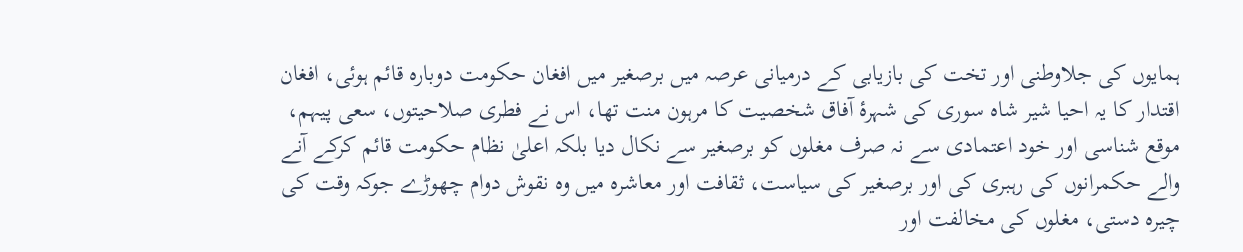ہمایوں کی جلاوطنی اور تخت کی بازیابی کے درمیانی عرصہ میں برصغیر میں افغان حکومت دوبارہ قائم ہوئی، افغان اقتدار کا یہ احیا شیر شاہ سوری کی شہرۂ آفاق شخصیت کا مرہون منت تھا، اس نے فطری صلاحیتوں، سعی پیہم، موقع شناسی اور خود اعتمادی سے نہ صرف مغلوں کو برصغیر سے نکال دیا بلکہ اعلیٰ نظام حکومت قائم کرکے آنے والے حکمرانوں کی رہبری کی اور برصغیر کی سیاست، ثقافت اور معاشرہ میں وہ نقوش دوام چھوڑے جوکہ وقت کی چیرہ دستی، مغلوں کی مخالفت اور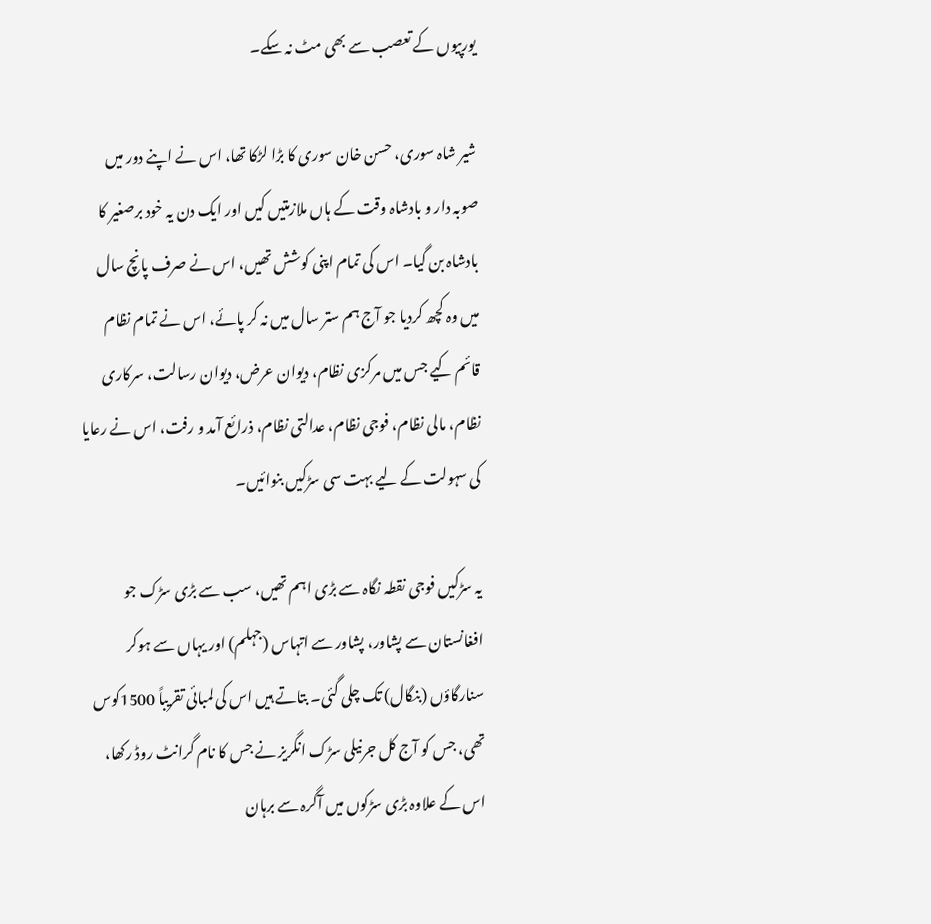یورپیوں کے تعصب سے بھی مٹ نہ سکے۔

شیر شاہ سوری، حسن خان سوری کا بڑا لڑکا تھا، اس نے اپنے دور میں صوبہ دار و بادشاہ وقت کے ہاں ملازمتیں کیں اور ایک دن یہ خود برصغیر کا بادشاہ بن گیا۔ اس کی تمام اپنی کوشش تھیں، اس نے صرف پانچ سال میں وہ کچھ کردیا جو آج ہم ستر سال میں نہ کر پائے، اس نے تمام نظام قائم کیے جس میں مرکزی نظام، دیوان عرض، دیوان رسالت، سرکاری نظام، مالی نظام، فوجی نظام، عدالتی نظام، ذرائع آمد و رفت، اس نے رعایا کی سہولت کے لیے بہت سی سڑکیں بنوائیں۔

یہ سڑکیں فوجی نقطہ نگاہ سے بڑی اہم تھیں، سب سے بڑی سڑک جو افغانستان سے پشاور، پشاور سے اتہاس (جہلم) اور یہاں سے ہوکر سنارگاؤں (بنگال) تک چلی گئی۔ بتاتے ہیں اس کی لمبائی تقریباً 1500کوس تھی، جس کو آج کل جرنیلی سڑک انگریز نے جس کا نام گرانٹ روڈ رکھا، اس کے علاوہ بڑی سڑکوں میں آگرہ سے برہان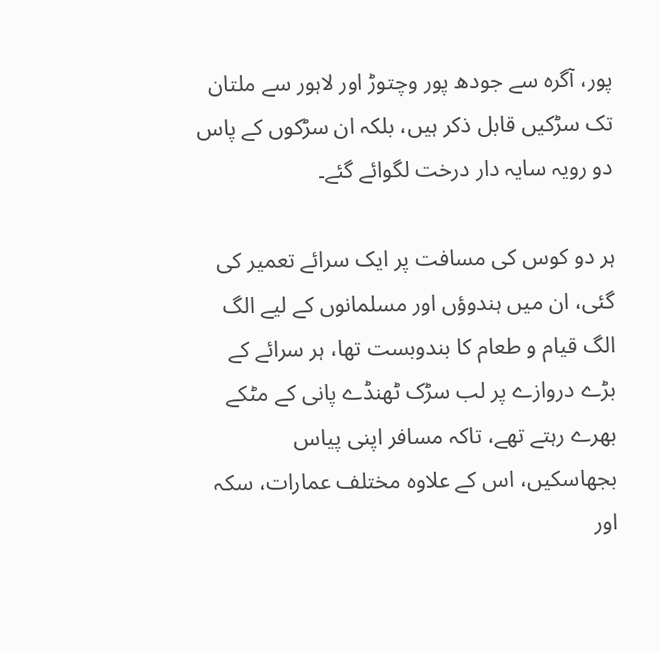پور، آگرہ سے جودھ پور وچتوڑ اور لاہور سے ملتان تک سڑکیں قابل ذکر ہیں، بلکہ ان سڑکوں کے پاس دو رویہ سایہ دار درخت لگوائے گئے۔

ہر دو کوس کی مسافت پر ایک سرائے تعمیر کی گئی، ان میں ہندوؤں اور مسلمانوں کے لیے الگ الگ قیام و طعام کا بندوبست تھا، ہر سرائے کے بڑے دروازے پر لب سڑک ٹھنڈے پانی کے مٹکے بھرے رہتے تھے، تاکہ مسافر اپنی پیاس بجھاسکیں، اس کے علاوہ مختلف عمارات، سکہ اور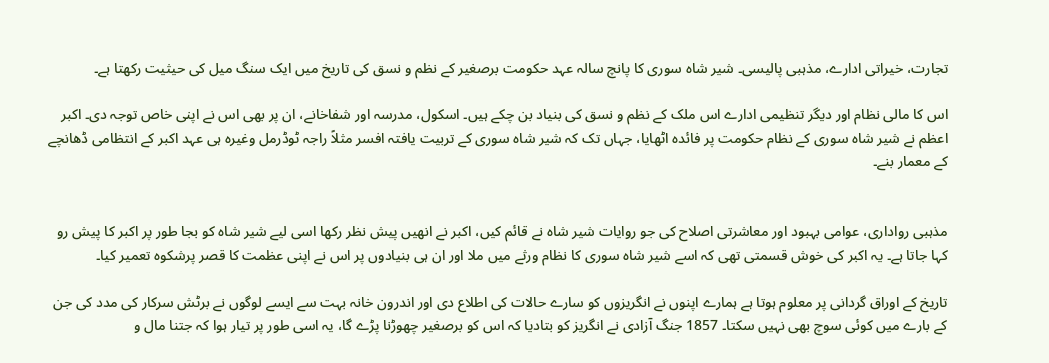تجارت، خیراتی ادارے، مذہبی پالیسی۔ شیر شاہ سوری کا پانچ سالہ عہد حکومت برصغیر کے نظم و نسق کی تاریخ میں ایک سنگ میل کی حیثیت رکھتا ہے۔

اس کا مالی نظام اور دیگر تنظیمی ادارے اس ملک کے نظم و نسق کی بنیاد بن چکے ہیں۔ اسکول، مدرسہ اور شفاخانے، ان پر بھی اس نے اپنی خاص توجہ دی۔ اکبر اعظم نے شیر شاہ سوری کے نظام حکومت پر فائدہ اٹھایا، جہاں تک کہ شیر شاہ سوری کے تربیت یافتہ افسر مثلاً راجہ ٹوڈرمل وغیرہ ہی عہد اکبر کے انتظامی ڈھانچے کے معمار بنے۔


مذہبی رواداری، عوامی بہبود اور معاشرتی اصلاح کی جو روایات شیر شاہ نے قائم کیں، اکبر نے انھیں پیش نظر رکھا اسی لیے شیر شاہ کو بجا طور پر اکبر کا پیش رو کہا جاتا ہے۔ یہ اکبر کی خوش قسمتی تھی کہ اسے شیر شاہ سوری کا نظام ورثے میں ملا اور ان ہی بنیادوں پر اس نے اپنی عظمت کا قصر پرشکوہ تعمیر کیا۔

تاریخ کے اوراق گردانی پر معلوم ہوتا ہے ہمارے اپنوں نے انگریزوں کو سارے حالات کی اطلاع دی اور اندرون خانہ بہت سے ایسے لوگوں نے برٹش سرکار کی مدد کی جن کے بارے میں کوئی سوچ بھی نہیں سکتا۔ 1857 جنگ آزادی نے انگریز کو بتادیا کہ اس کو برصغیر چھوڑنا پڑے گا، یہ اسی طور پر تیار ہوا کہ جتنا مال و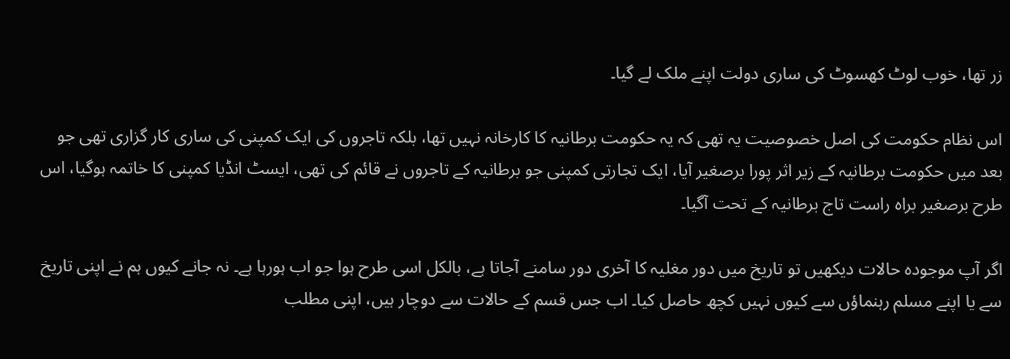زر تھا، خوب لوٹ کھسوٹ کی ساری دولت اپنے ملک لے گیا۔

اس نظام حکومت کی اصل خصوصیت یہ تھی کہ یہ حکومت برطانیہ کا کارخانہ نہیں تھا، بلکہ تاجروں کی ایک کمپنی کی ساری کار گزاری تھی جو بعد میں حکومت برطانیہ کے زیر اثر پورا برصغیر آیا، ایک تجارتی کمپنی جو برطانیہ کے تاجروں نے قائم کی تھی، ایسٹ انڈیا کمپنی کا خاتمہ ہوگیا، اس طرح برصغیر براہ راست تاج برطانیہ کے تحت آگیا۔

اگر آپ موجودہ حالات دیکھیں تو تاریخ میں دور مغلیہ کا آخری دور سامنے آجاتا ہے، بالکل اسی طرح ہوا جو اب ہورہا ہے۔ نہ جانے کیوں ہم نے اپنی تاریخ سے یا اپنے مسلم رہنماؤں سے کیوں نہیں کچھ حاصل کیا۔ اب جس قسم کے حالات سے دوچار ہیں، اپنی مطلب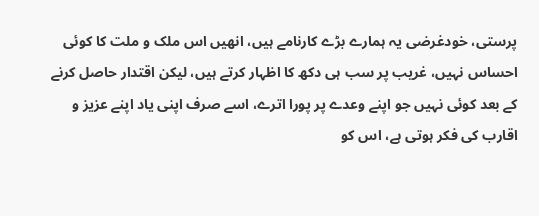پرستی، خودغرضی یہ ہمارے بڑے کارنامے ہیں، انھیں اس ملک و ملت کا کوئی احساس نہیں، غریب پر سب ہی دکھ کا اظہار کرتے ہیں، لیکن اقتدار حاصل کرنے کے بعد کوئی نہیں جو اپنے وعدے پر پورا اترے، اسے صرف اپنی یاد اپنے عزیز و اقارب کی فکر ہوتی ہے، اس کو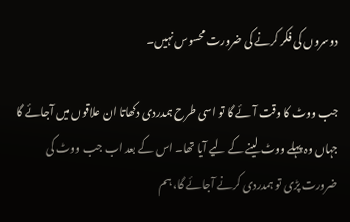دوسروں کی فکر کرنے کی ضرورت محسوس نہیں۔

جب ووٹ کا وقت آئے گا تو اسی طرح ہمدردی دکھاتا ان علاقوں میں آجائے گا جہاں وہ پہلے ووٹ لینے کے لیے آیا تھا۔ اس کے بعد اب جب ووٹ کی ضرورت پڑی تو ہمدردی کرنے آجائے گا، ہم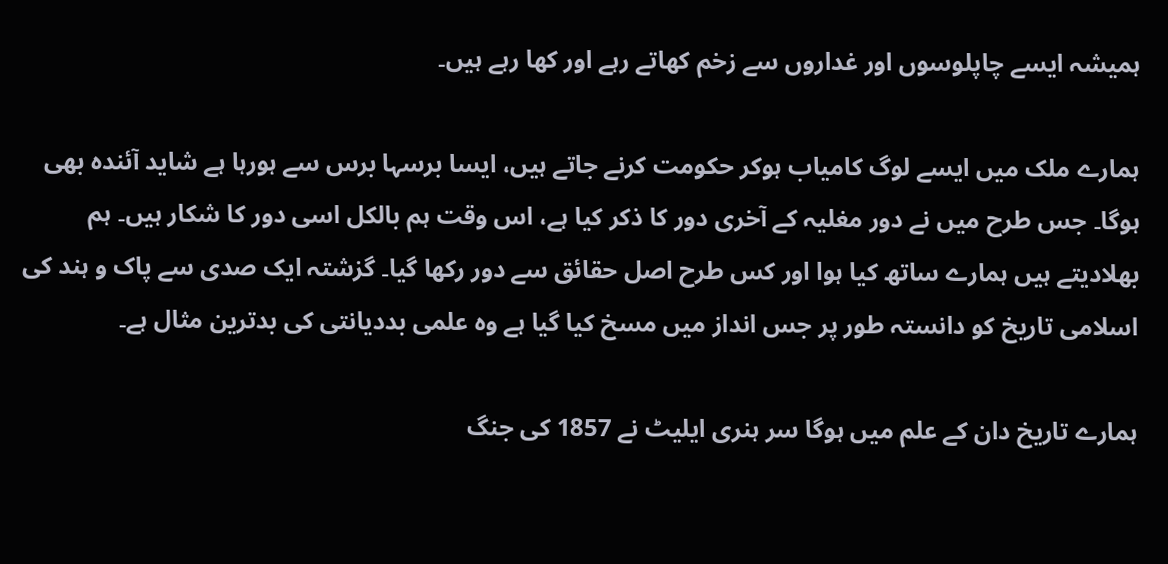ہمیشہ ایسے چاپلوسوں اور غداروں سے زخم کھاتے رہے اور کھا رہے ہیں۔

ہمارے ملک میں ایسے لوگ کامیاب ہوکر حکومت کرنے جاتے ہیں، ایسا برسہا برس سے ہورہا ہے شاید آئندہ بھی ہوگا۔ جس طرح میں نے دور مغلیہ کے آخری دور کا ذکر کیا ہے، اس وقت ہم بالکل اسی دور کا شکار ہیں۔ ہم بھلادیتے ہیں ہمارے ساتھ کیا ہوا اور کس طرح اصل حقائق سے دور رکھا گیا۔ گزشتہ ایک صدی سے پاک و ہند کی اسلامی تاریخ کو دانستہ طور پر جس انداز میں مسخ کیا گیا ہے وہ علمی بددیانتی کی بدترین مثال ہے۔

ہمارے تاریخ دان کے علم میں ہوگا سر ہنری ایلیٹ نے 1857 کی جنگ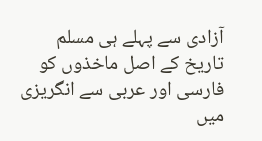آزادی سے پہلے ہی مسلم تاریخ کے اصل ماخذوں کو فارسی اور عربی سے انگریزی میں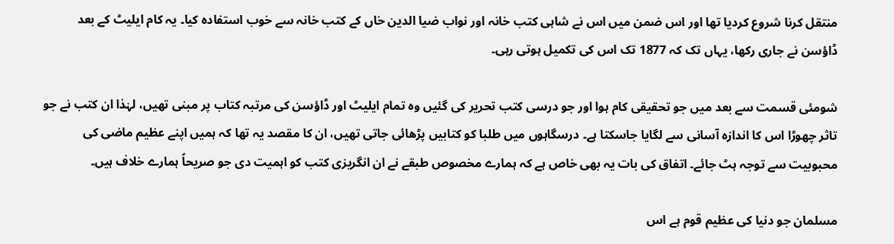منتقل کرنا شروع کردیا تھا اور اس ضمن میں اس نے شاہی کتب خانہ اور نواب ضیا الدین خاں کے کتب خانہ سے خوب استفادہ کیا۔ یہ کام ایلیٹ کے بعد ڈاؤسن نے جاری رکھا، یہاں تک کہ 1877 تک اس کی تکمیل ہوتی رہی۔

شومئی قسمت سے بعد میں جو تحقیقی کام ہوا اور جو درسی کتب تحریر کی گئیں وہ تمام ایلیٹ اور ڈاؤسن کی مرتبہ کتاب پر مبنی تھیں، لہٰذا ان کتب نے جو تاثر چھوڑا اس کا اندازہ آسانی سے لگایا جاسکتا ہے۔ درسگاہوں میں طلبا کو کتابیں پڑھائی جاتی تھیں، ان کا مقصد یہ تھا کہ ہمیں اپنے عظیم ماضی کی محبوبیت سے توجہ ہٹ جائے۔ اتفاق کی بات یہ بھی خاص ہے کہ ہمارے مخصوص طبقے نے ان انگریزی کتب کو اہمیت دی جو صریحاً ہمارے خلاف ہیں۔

مسلمان جو دنیا کی عظیم قوم ہے اس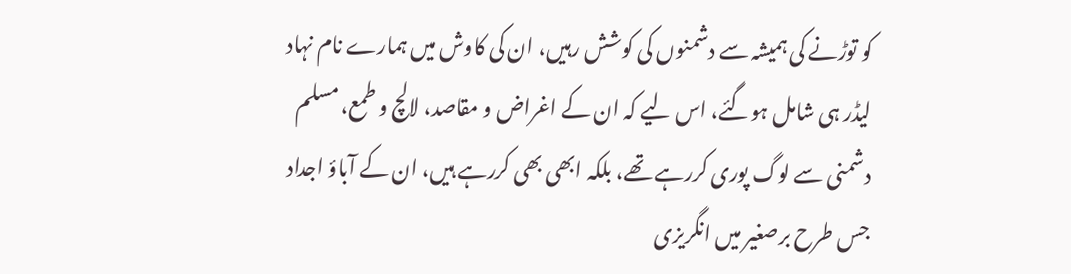کو توڑنے کی ہمیشہ سے دشمنوں کی کوشش رہیں، ان کی کاوش میں ہمارے نام نہاد لیڈر ہی شامل ہوگئے، اس لیے کہ ان کے اغراض و مقاصد، لالچ و طمع، مسلم دشمنی سے لوگ پوری کررہے تھے، بلکہ ابھی بھی کررہے ہیں، ان کے آباؤ اجداد جس طرح برصغیر میں انگریزی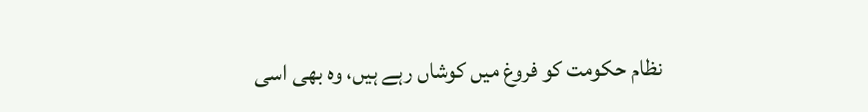نظام حکومت کو فروغ میں کوشاں رہے ہیں، وہ بھی اسی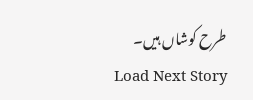طرح کوشاں ہیں۔
Load Next Story